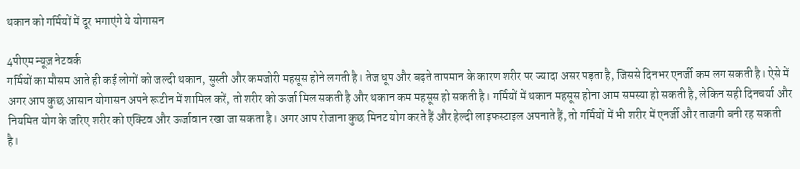थकान को गर्मियों में दूर भगाएंगे ये योगासन

4पीएम न्यूज़ नेटवर्क
गर्मियों का मौसम आते ही कई लोगों को जल्दी थकान, सुस्ती और कमजोरी महसूस होने लगती है। तेज धूप और बढ़ते तापमान के कारण शरीर पर ज्यादा असर पड़ता है, जिससे दिनभर एनर्जी कम लग सकती है। ऐसे में अगर आप कुछ आसान योगासन अपने रूटीन में शामिल करें, तो शरीर को ऊर्जा मिल सकती है और थकान कम महसूस हो सकती है। गर्मियों में थकान महसूस होना आम समस्या हो सकती है, लेकिन सही दिनचर्या और नियमित योग के जरिए शरीर को एक्टिव और ऊर्जावान रखा जा सकता है। अगर आप रोजाना कुछ मिनट योग करते हैं और हेल्दी लाइफस्टाइल अपनाते हैं, तो गर्मियों में भी शरीर में एनर्जी और ताजगी बनी रह सकती है।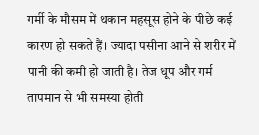गर्मी के मौसम में थकान महसूस होने के पीछे कई कारण हो सकते हैं। ज्यादा पसीना आने से शरीर में पानी की कमी हो जाती है। तेज धूप और गर्म तापमान से भी समस्या होती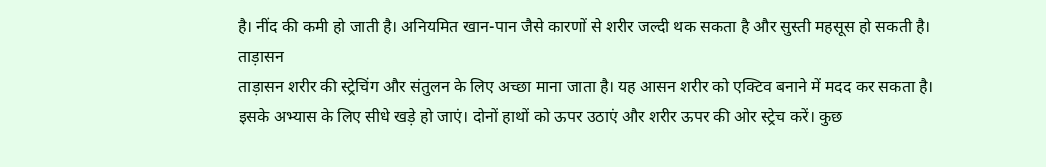है। नींद की कमी हो जाती है। अनियमित खान-पान जैसे कारणों से शरीर जल्दी थक सकता है और सुस्ती महसूस हो सकती है।
ताड़ासन
ताड़ासन शरीर की स्ट्रेचिंग और संतुलन के लिए अच्छा माना जाता है। यह आसन शरीर को एक्टिव बनाने में मदद कर सकता है। इसके अभ्यास के लिए सीधे खड़े हो जाएं। दोनों हाथों को ऊपर उठाएं और शरीर ऊपर की ओर स्ट्रेच करें। कुछ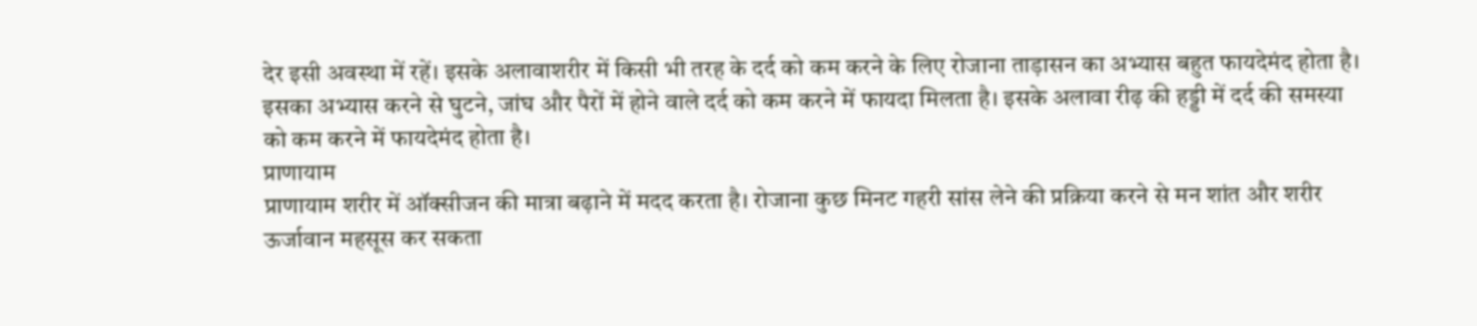देर इसी अवस्था में रहें। इसके अलावाशरीर में किसी भी तरह के दर्द को कम करने के लिए रोजाना ताड़ासन का अभ्यास बहुत फायदेमंद होता है। इसका अभ्यास करने से घुटने, जांघ और पैरों में होने वाले दर्द को कम करने में फायदा मिलता है। इसके अलावा रीढ़ की हड्डी में दर्द की समस्या को कम करने में फायदेमंद होता है।
प्राणायाम
प्राणायाम शरीर में ऑक्सीजन की मात्रा बढ़ाने में मदद करता है। रोजाना कुछ मिनट गहरी सांस लेने की प्रक्रिया करने से मन शांत और शरीर ऊर्जावान महसूस कर सकता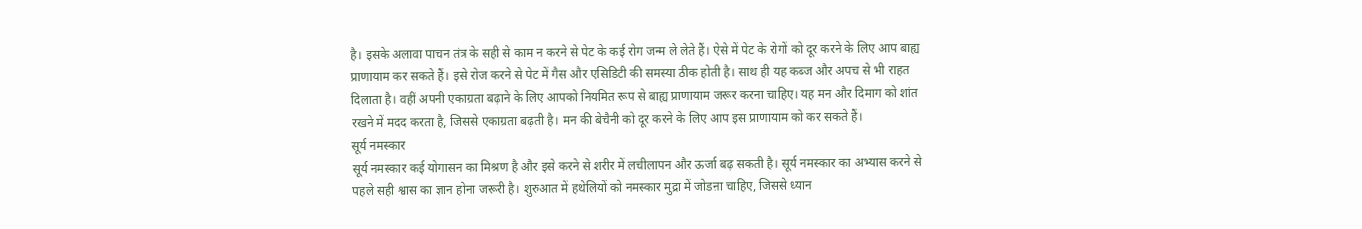है। इसके अलावा पाचन तंत्र के सही से काम न करने से पेट के कई रोग जन्म ले लेते हैं। ऐसे में पेट के रोगों को दूर करने के लिए आप बाह्य प्राणायाम कर सकते हैं। इसे रोज करने से पेट में गैस और एसिडिटी की समस्या ठीक होती है। साथ ही यह कब्ज और अपच से भी राहत दिलाता है। वहीं अपनी एकाग्रता बढ़ाने के लिए आपको नियमित रूप से बाह्य प्राणायाम जरूर करना चाहिए। यह मन और दिमाग को शांत रखने में मदद करता है, जिससे एकाग्रता बढ़ती है। मन की बेचैनी को दूर करने के लिए आप इस प्राणायाम को कर सकते हैं।
सूर्य नमस्कार
सूर्य नमस्कार कई योगासन का मिश्रण है और इसे करने से शरीर में लचीलापन और ऊर्जा बढ़ सकती है। सूर्य नमस्कार का अभ्यास करने से पहले सही श्वास का ज्ञान होना जरूरी है। शुरुआत में हथेलियों को नमस्कार मुद्रा में जोडऩा चाहिए, जिससे ध्यान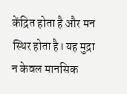केंद्रित होता है और मन स्थिर होता है। यह मुद्रा न केवल मानसिक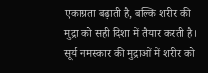एकाग्रता बढ़ाती है, बल्कि शरीर की मुद्रा को सही दिशा में तैयार करती है। सूर्य नमस्कार की मुद्राओं में शरीर को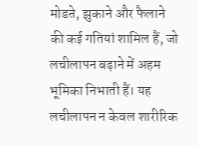मोडऩे, झुकाने और फैलाने की कई गतियां शामिल हैं, जो लचीलापन बढ़ाने में अहम भूमिका निभाती हैं। यह लचीलापन न केवल शारीरिक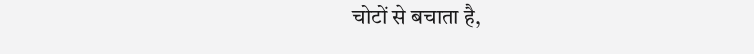चोटों से बचाता है,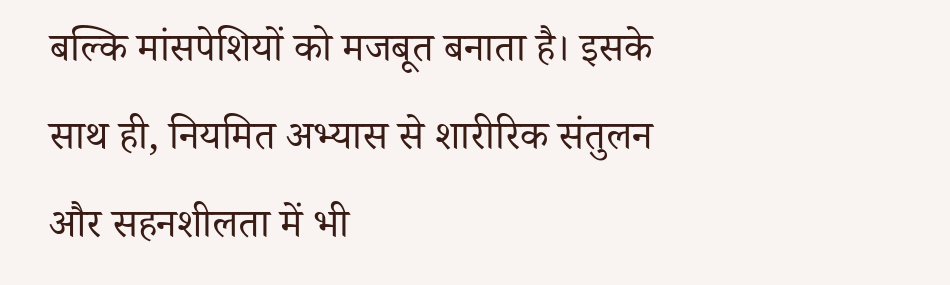बल्कि मांसपेशियों को मजबूत बनाता है। इसके साथ ही, नियमित अभ्यास से शारीरिक संतुलन और सहनशीलता में भी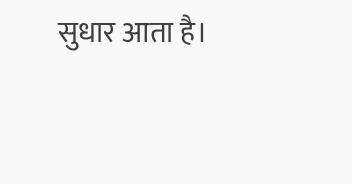सुधार आता है।